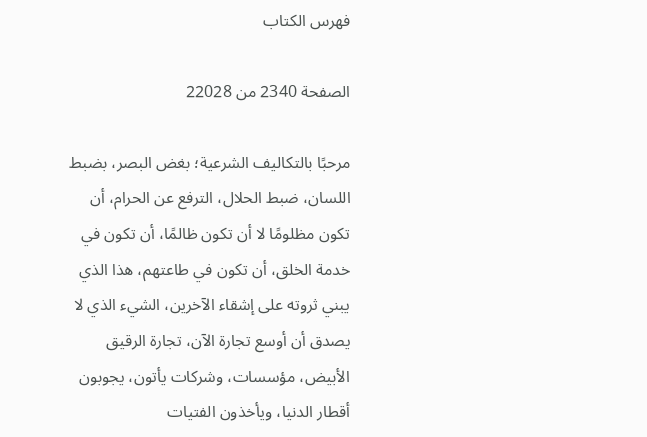فهرس الكتاب

الصفحة 2340 من 22028

مرحبًا بالتكاليف الشرعية؛ بغض البصر، بضبط اللسان، ضبط الحلال، الترفع عن الحرام، أن تكون مظلومًا لا أن تكون ظالمًا، أن تكون في خدمة الخلق، أن تكون في طاعتهم، هذا الذي يبني ثروته على إشقاء الآخرين، الشيء الذي لا يصدق أن أوسع تجارة الآن، تجارة الرقيق الأبيض، مؤسسات، وشركات يأتون، يجوبون أقطار الدنيا، ويأخذون الفتيات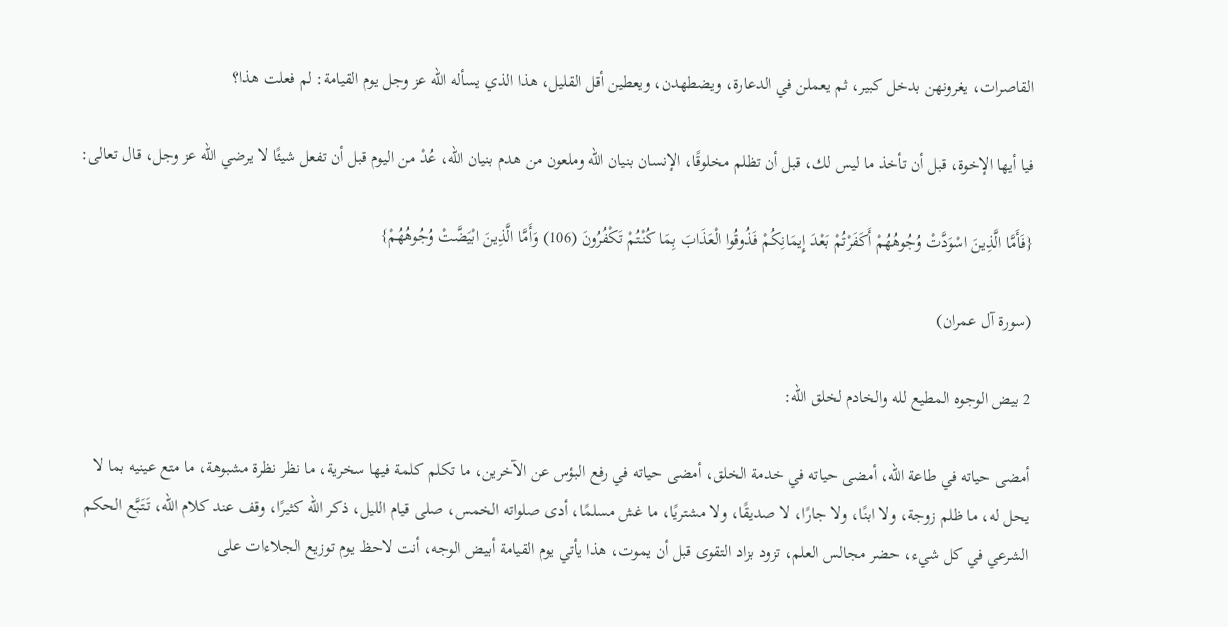القاصرات، يغرونهن بدخل كبير، ثم يعملن في الدعارة، ويضطهدن، ويعطين أقل القليل، هذا الذي يسأله الله عز وجل يوم القيامة: لم فعلت هذا؟

فيا أيها الإخوة، قبل أن تأخذ ما ليس لك، قبل أن تظلم مخلوقًا، الإنسان بنيان الله وملعون من هدم بنيان الله، عُدْ من اليوم قبل أن تفعل شيئًا لا يرضي الله عز وجل، قال تعالى:

{فَأَمَّا الَّذِينَ اسْوَدَّتْ وُجُوهُهُمْ أَكَفَرْتُمْ بَعْدَ إِيمَانِكُمْ فَذُوقُوا الْعَذَابَ بِمَا كُنْتُمْ تَكْفُرُونَ (106) وَأَمَّا الَّذِينَ ابْيَضَّتْ وُجُوهُهُمْ}

(سورة آل عمران)

2 بيض الوجوه المطيع لله والخادم لخلق الله:

أمضى حياته في طاعة الله، أمضى حياته في خدمة الخلق، أمضى حياته في رفع البؤس عن الآخرين، ما تكلم كلمة فيها سخرية، ما نظر نظرة مشبوهة، ما متع عينيه بما لا يحل له، ما ظلم زوجة، ولا ابنًا، ولا جارًا، لا صديقًا، ولا مشتريًا، ما غش مسلمًا، أدى صلواته الخمس، صلى قيام الليل، ذكر الله كثيرًا، وقف عند كلام الله، تَتَبَّع الحكم الشرعي في كل شيء، حضر مجالس العلم، تزود بزاد التقوى قبل أن يموت، هذا يأتي يوم القيامة أبيض الوجه، أنت لاحظ يوم توزيع الجلاءات على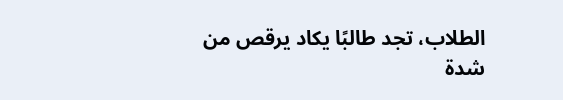الطلاب، تجد طالبًا يكاد يرقص من شدة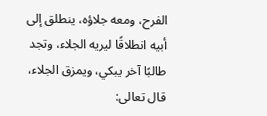الفرح، ومعه جلاؤه، ينطلق إلى أبيه انطلاقًا ليريه الجلاء، وتجد طالبًا آخر يبكي، ويمزق الجلاء، قال تعالى: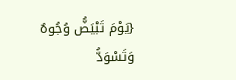{يَوْمَ تَبْيَضُّ وُجُوهٌ وَتَسْوَدُّ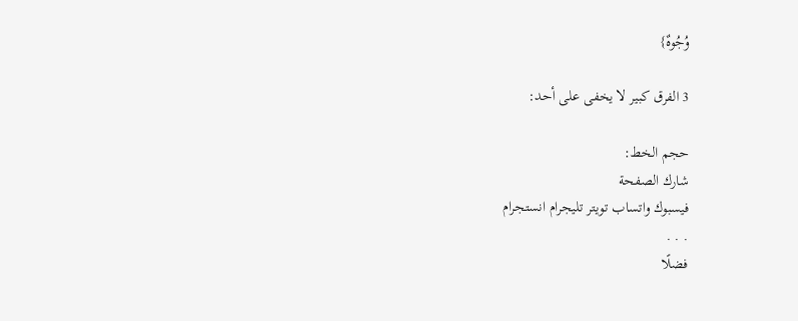وُجُوهٌ}

3 الفرق كبير لا يخفى على أحد:

حجم الخط:
شارك الصفحة
فيسبوك واتساب تويتر تليجرام انستجرام
. . .
فضلًا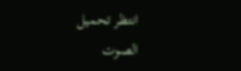انتظر تحميل الصوت